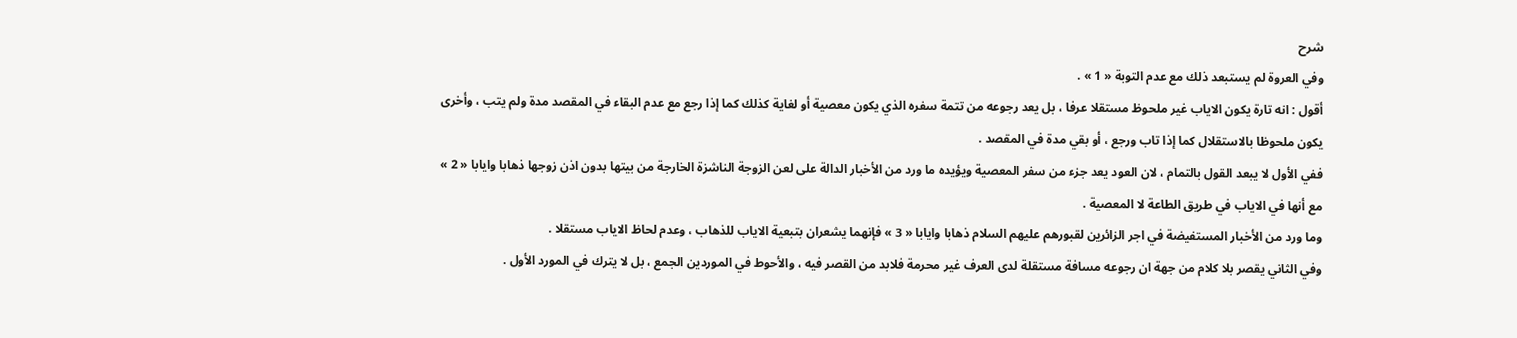شرح
وفي العروة لم يستبعد ذلك مع عدم التوبة « 1 » .
أقول : انه تارة يكون الاياب غير ملحوظ مستقلا عرفا ، بل يعد رجوعه من تتمة سفره الذي يكون معصية أو لغاية كذلك كما إذا رجع مع عدم البقاء في المقصد مدة ولم يتب ، وأخرى يكون ملحوظا بالاستقلال كما إذا تاب ورجع ، أو بقي مدة في المقصد .
ففي الأول لا يبعد القول بالتمام ، لان العود يعد جزء من سفر المعصية ويؤيده ما ورد من الأخبار الدالة على لعن الزوجة الناشزة الخارجة من بيتها بدون اذن زوجها ذهابا وايابا « 2 » مع أنها في الاياب في طريق الطاعة لا المعصية .
وما ورد من الأخبار المستفيضة في اجر الزائرين لقبورهم عليهم السلام ذهابا وايابا « 3 » فإنهما يشعران بتبعية الاياب للذهاب ، وعدم لحاظ الاياب مستقلا .
وفي الثاني يقصر بلا كلام من جهة ان رجوعه مسافة مستقلة لدى العرف غير محرمة فلابد من القصر فيه ، والأحوط في الموردين الجمع ، بل لا يترك في المورد الأول .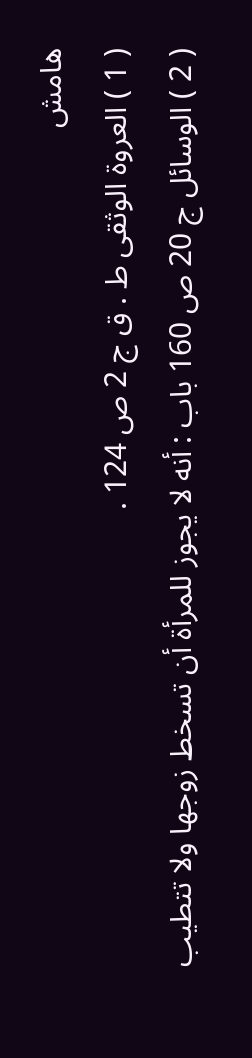هامش
( 1 ) العروة الوثقى ط . ق ج 2 ص 124 .
( 2 ) الوسائل ج 20 ص 160 باب : أنه لا يجوز للمرأة أن تسخط زوجها ولا تتطيب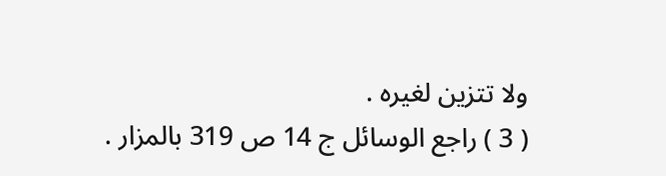ولا تتزين لغيره .
( 3 ) راجع الوسائل ج 14 ص 319 بالمزار .